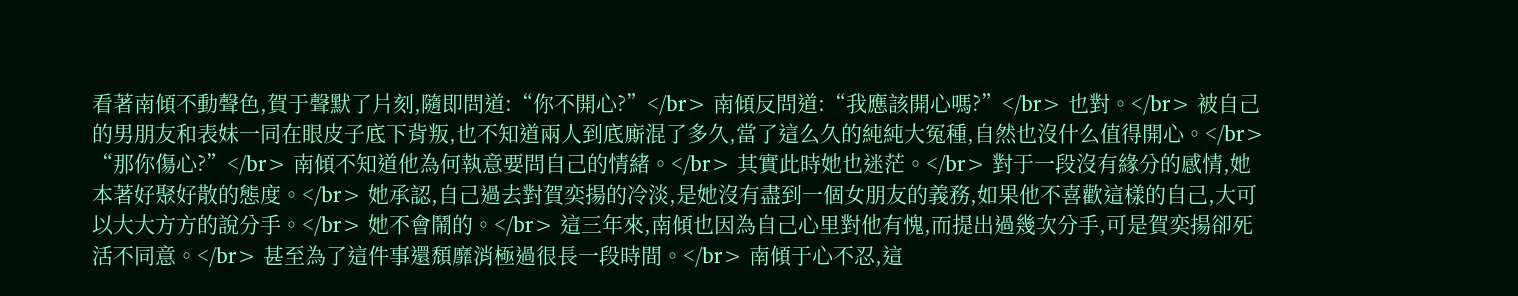看著南傾不動聲色,賀于聲默了片刻,隨即問道:“你不開心?”</br> 南傾反問道:“我應該開心嗎?”</br> 也對。</br> 被自己的男朋友和表妹一同在眼皮子底下背叛,也不知道兩人到底廝混了多久,當了這么久的純純大冤種,自然也沒什么值得開心。</br> “那你傷心?”</br> 南傾不知道他為何執意要問自己的情緒。</br> 其實此時她也迷茫。</br> 對于一段沒有緣分的感情,她本著好聚好散的態度。</br> 她承認,自己過去對賀奕揚的冷淡,是她沒有盡到一個女朋友的義務,如果他不喜歡這樣的自己,大可以大大方方的說分手。</br> 她不會鬧的。</br> 這三年來,南傾也因為自己心里對他有愧,而提出過幾次分手,可是賀奕揚卻死活不同意。</br> 甚至為了這件事還頹靡消極過很長一段時間。</br> 南傾于心不忍,這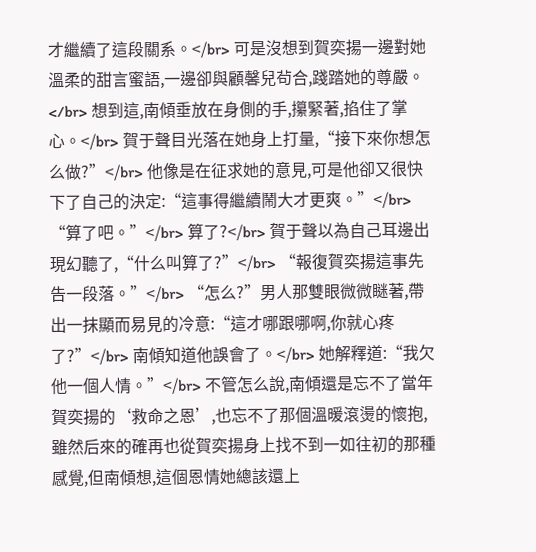才繼續了這段關系。</br> 可是沒想到賀奕揚一邊對她溫柔的甜言蜜語,一邊卻與顧馨兒茍合,踐踏她的尊嚴。</br> 想到這,南傾垂放在身側的手,攥緊著,掐住了掌心。</br> 賀于聲目光落在她身上打量,“接下來你想怎么做?”</br> 他像是在征求她的意見,可是他卻又很快下了自己的決定:“這事得繼續鬧大才更爽。”</br> “算了吧。”</br> 算了?</br> 賀于聲以為自己耳邊出現幻聽了,“什么叫算了?”</br> “報復賀奕揚這事先告一段落。”</br> “怎么?”男人那雙眼微微瞇著,帶出一抹顯而易見的冷意:“這才哪跟哪啊,你就心疼了?”</br> 南傾知道他誤會了。</br> 她解釋道:“我欠他一個人情。”</br> 不管怎么說,南傾還是忘不了當年賀奕揚的‘救命之恩’,也忘不了那個溫暖滾燙的懷抱,雖然后來的確再也從賀奕揚身上找不到一如往初的那種感覺,但南傾想,這個恩情她總該還上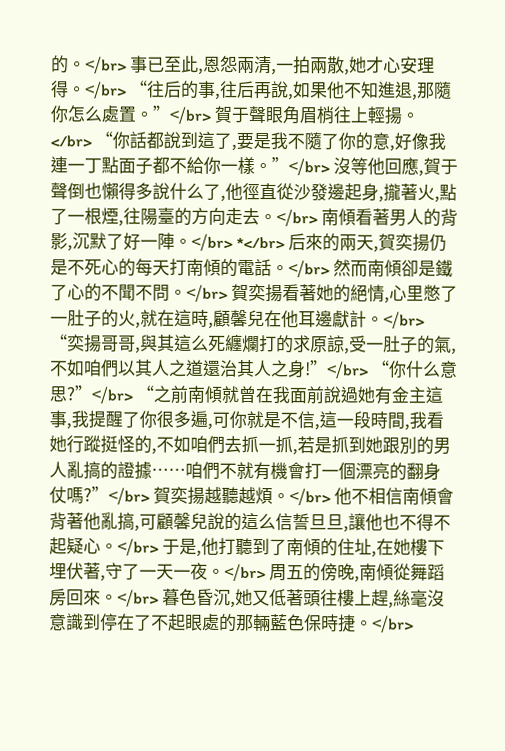的。</br> 事已至此,恩怨兩清,一拍兩散,她才心安理得。</br> “往后的事,往后再說,如果他不知進退,那隨你怎么處置。”</br> 賀于聲眼角眉梢往上輕揚。</br> “你話都說到這了,要是我不隨了你的意,好像我連一丁點面子都不給你一樣。”</br> 沒等他回應,賀于聲倒也懶得多說什么了,他徑直從沙發邊起身,攏著火,點了一根煙,往陽臺的方向走去。</br> 南傾看著男人的背影,沉默了好一陣。</br> *</br> 后來的兩天,賀奕揚仍是不死心的每天打南傾的電話。</br> 然而南傾卻是鐵了心的不聞不問。</br> 賀奕揚看著她的絕情,心里憋了一肚子的火,就在這時,顧馨兒在他耳邊獻計。</br> “奕揚哥哥,與其這么死纏爛打的求原諒,受一肚子的氣,不如咱們以其人之道還治其人之身!”</br> “你什么意思?”</br> “之前南傾就曾在我面前說過她有金主這事,我提醒了你很多遍,可你就是不信,這一段時間,我看她行蹤挺怪的,不如咱們去抓一抓,若是抓到她跟別的男人亂搞的證據……咱們不就有機會打一個漂亮的翻身仗嗎?”</br> 賀奕揚越聽越煩。</br> 他不相信南傾會背著他亂搞,可顧馨兒說的這么信誓旦旦,讓他也不得不起疑心。</br> 于是,他打聽到了南傾的住址,在她樓下埋伏著,守了一天一夜。</br> 周五的傍晚,南傾從舞蹈房回來。</br> 暮色昏沉,她又低著頭往樓上趕,絲毫沒意識到停在了不起眼處的那輛藍色保時捷。</br>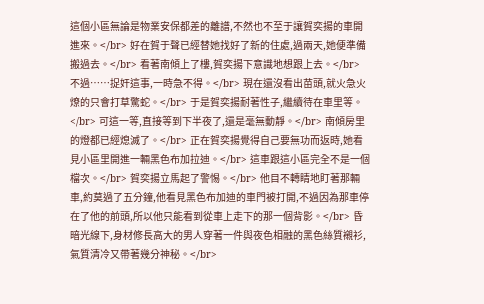這個小區無論是物業安保都差的離譜,不然也不至于讓賀奕揚的車開進來。</br> 好在賀于聲已經替她找好了新的住處,過兩天,她便準備搬過去。</br> 看著南傾上了樓,賀奕揚下意識地想跟上去。</br> 不過……捉奸這事,一時急不得。</br> 現在還沒看出苗頭,就火急火燎的只會打草驚蛇。</br> 于是賀奕揚耐著性子,繼續待在車里等。</br> 可這一等,直接等到下半夜了,還是毫無動靜。</br> 南傾房里的燈都已經熄滅了。</br> 正在賀奕揚覺得自己要無功而返時,她看見小區里開進一輛黑色布加拉迪。</br> 這車跟這小區完全不是一個檔次。</br> 賀奕揚立馬起了警惕。</br> 他目不轉睛地盯著那輛車,約莫過了五分鐘,他看見黑色布加迪的車門被打開,不過因為那車停在了他的前頭,所以他只能看到從車上走下的那一個背影。</br> 昏暗光線下,身材修長高大的男人穿著一件與夜色相融的黑色絲質襯衫,氣質清冷又帶著幾分神秘。</br>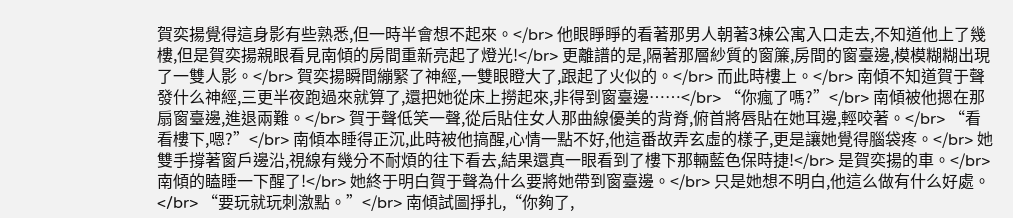賀奕揚覺得這身影有些熟悉,但一時半會想不起來。</br> 他眼睜睜的看著那男人朝著3棟公寓入口走去,不知道他上了幾樓,但是賀奕揚親眼看見南傾的房間重新亮起了燈光!</br> 更離譜的是,隔著那層紗質的窗簾,房間的窗臺邊,模模糊糊出現了一雙人影。</br> 賀奕揚瞬間繃緊了神經,一雙眼瞪大了,跟起了火似的。</br> 而此時樓上。</br> 南傾不知道賀于聲發什么神經,三更半夜跑過來就算了,還把她從床上撈起來,非得到窗臺邊……</br> “你瘋了嗎?”</br> 南傾被他摁在那扇窗臺邊,進退兩難。</br> 賀于聲低笑一聲,從后貼住女人那曲線優美的背脊,俯首將唇貼在她耳邊,輕咬著。</br> “看看樓下,嗯?”</br> 南傾本睡得正沉,此時被他搞醒,心情一點不好,他這番故弄玄虛的樣子,更是讓她覺得腦袋疼。</br> 她雙手撐著窗戶邊沿,視線有幾分不耐煩的往下看去,結果還真一眼看到了樓下那輛藍色保時捷!</br> 是賀奕揚的車。</br> 南傾的瞌睡一下醒了!</br> 她終于明白賀于聲為什么要將她帶到窗臺邊。</br> 只是她想不明白,他這么做有什么好處。</br> “要玩就玩刺激點。”</br> 南傾試圖掙扎,“你夠了,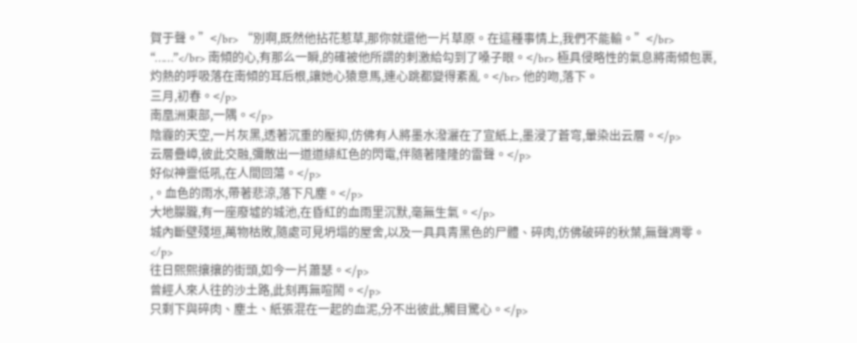賀于聲。”</br> “別啊,既然他拈花惹草,那你就還他一片草原。在這種事情上,我們不能輸。”</br> “……”</br> 南傾的心,有那么一瞬,的確被他所謂的刺激給勾到了嗓子眼。</br> 極具侵略性的氣息將南傾包裹,灼熱的呼吸落在南傾的耳后根,讓她心猿意馬,連心跳都變得紊亂。</br> 他的吻,落下。
三月,初春。</p>
南凰洲東部,一隅。</p>
陰霾的天空,一片灰黑,透著沉重的壓抑,仿佛有人將墨水潑灑在了宣紙上,墨浸了蒼穹,暈染出云層。</p>
云層疊嶂,彼此交融,彌散出一道道緋紅色的閃電,伴隨著隆隆的雷聲。</p>
好似神靈低吼,在人間回蕩。</p>
,。血色的雨水,帶著悲涼,落下凡塵。</p>
大地朦朧,有一座廢墟的城池,在昏紅的血雨里沉默,毫無生氣。</p>
城內斷壁殘垣,萬物枯敗,隨處可見坍塌的屋舍,以及一具具青黑色的尸體、碎肉,仿佛破碎的秋葉,無聲凋零。</p>
往日熙熙攘攘的街頭,如今一片蕭瑟。</p>
曾經人來人往的沙土路,此刻再無喧鬧。</p>
只剩下與碎肉、塵土、紙張混在一起的血泥,分不出彼此,觸目驚心。</p>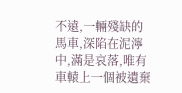不遠,一輛殘缺的馬車,深陷在泥濘中,滿是哀落,唯有車轅上一個被遺棄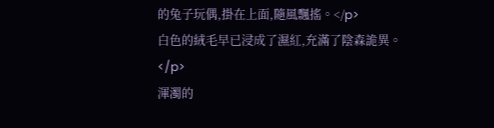的兔子玩偶,掛在上面,隨風飄搖。</p>
白色的絨毛早已浸成了濕紅,充滿了陰森詭異。</p>
渾濁的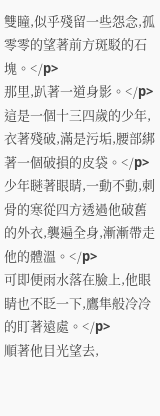雙瞳,似乎殘留一些怨念,孤零零的望著前方斑駁的石塊。</p>
那里,趴著一道身影。</p>
這是一個十三四歲的少年,衣著殘破,滿是污垢,腰部綁著一個破損的皮袋。</p>
少年瞇著眼睛,一動不動,刺骨的寒從四方透過他破舊的外衣,襲遍全身,漸漸帶走他的體溫。</p>
可即便雨水落在臉上,他眼睛也不眨一下,鷹隼般冷冷的盯著遠處。</p>
順著他目光望去,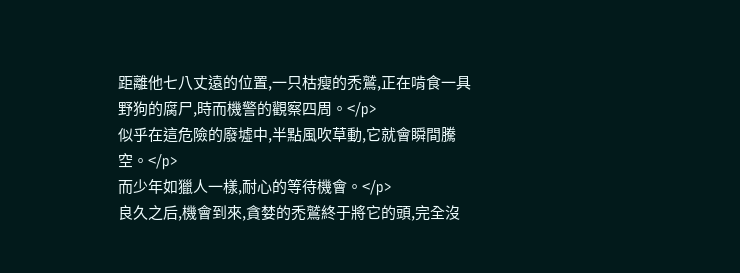距離他七八丈遠的位置,一只枯瘦的禿鷲,正在啃食一具野狗的腐尸,時而機警的觀察四周。</p>
似乎在這危險的廢墟中,半點風吹草動,它就會瞬間騰空。</p>
而少年如獵人一樣,耐心的等待機會。</p>
良久之后,機會到來,貪婪的禿鷲終于將它的頭,完全沒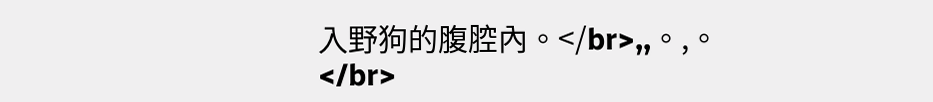入野狗的腹腔內。</br>,,。,。</br>